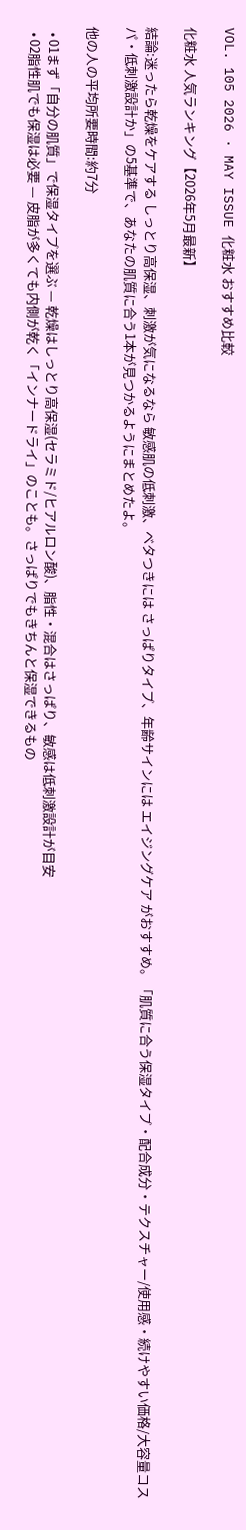VOL. 105 2026 · MAY ISSUE 化粧水 おすすめ比較

化粧水 人気ランキング【2026年5月最新】

結論:迷ったら乾燥をケアする しっとり高保湿、刺激が気になるなら 敏感肌の低刺激、ベタつきには さっぱりタイプ、年齢サインには エイジングケア がおすすめ。「肌質に合う保湿タイプ・配合成分・テクスチャー/使用感・続けやすい価格/大容量コスパ・低刺激設計か」の5基準で、あなたの肌質に合う1本が見つかるようにまとめたよ。

他の人の平均所要時間:約7分

  • 01まず「自分の肌質」で保湿タイプを選ぶ — 乾燥はしっとり高保湿(セラミド/ヒアルロン酸)、脂性・混合はさっぱり、敏感は低刺激設計が目安
  • 02脂性肌でも保湿は必要 — 皮脂が多くても内側が乾く「インナードライ」のことも。さっぱりでもきちんと保湿できるもの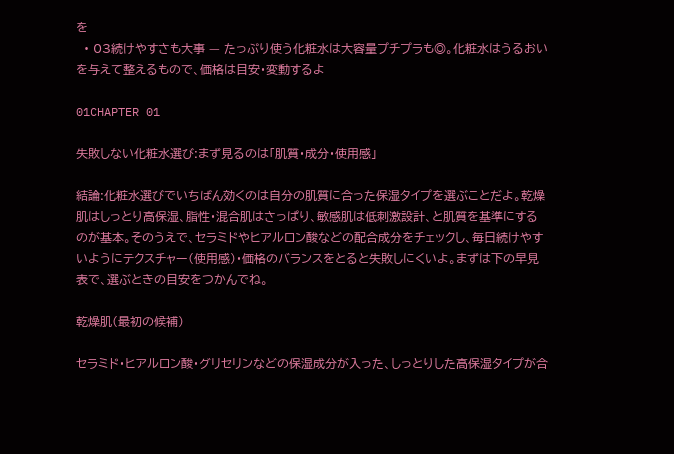を
  • 03続けやすさも大事 — たっぷり使う化粧水は大容量プチプラも◎。化粧水はうるおいを与えて整えるもので、価格は目安・変動するよ

01CHAPTER 01

失敗しない化粧水選び:まず見るのは「肌質・成分・使用感」

結論:化粧水選びでいちばん効くのは自分の肌質に合った保湿タイプを選ぶことだよ。乾燥肌はしっとり高保湿、脂性・混合肌はさっぱり、敏感肌は低刺激設計、と肌質を基準にするのが基本。そのうえで、セラミドやヒアルロン酸などの配合成分をチェックし、毎日続けやすいようにテクスチャー(使用感)・価格のバランスをとると失敗しにくいよ。まずは下の早見表で、選ぶときの目安をつかんでね。

乾燥肌(最初の候補)

セラミド・ヒアルロン酸・グリセリンなどの保湿成分が入った、しっとりした高保湿タイプが合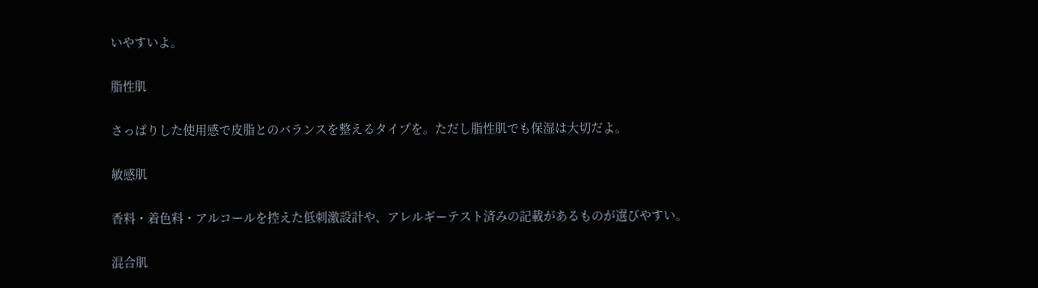いやすいよ。

脂性肌

さっぱりした使用感で皮脂とのバランスを整えるタイプを。ただし脂性肌でも保湿は大切だよ。

敏感肌

香料・着色料・アルコールを控えた低刺激設計や、アレルギーテスト済みの記載があるものが選びやすい。

混合肌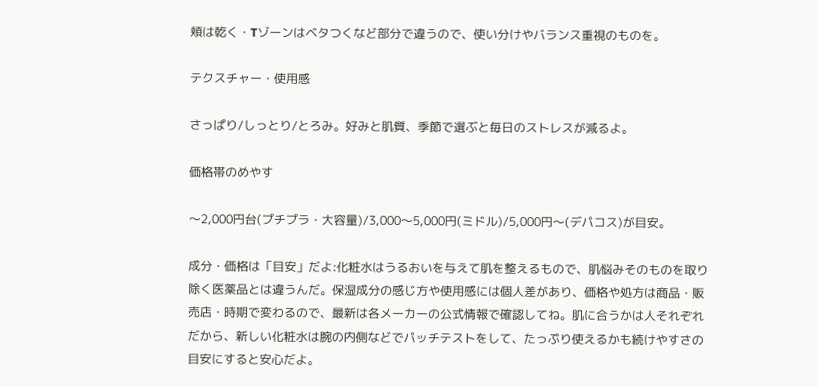頬は乾く・Tゾーンはベタつくなど部分で違うので、使い分けやバランス重視のものを。

テクスチャー・使用感

さっぱり/しっとり/とろみ。好みと肌質、季節で選ぶと毎日のストレスが減るよ。

価格帯のめやす

〜2,000円台(プチプラ・大容量)/3,000〜5,000円(ミドル)/5,000円〜(デパコス)が目安。

成分・価格は「目安」だよ:化粧水はうるおいを与えて肌を整えるもので、肌悩みそのものを取り除く医薬品とは違うんだ。保湿成分の感じ方や使用感には個人差があり、価格や処方は商品・販売店・時期で変わるので、最新は各メーカーの公式情報で確認してね。肌に合うかは人それぞれだから、新しい化粧水は腕の内側などでパッチテストをして、たっぷり使えるかも続けやすさの目安にすると安心だよ。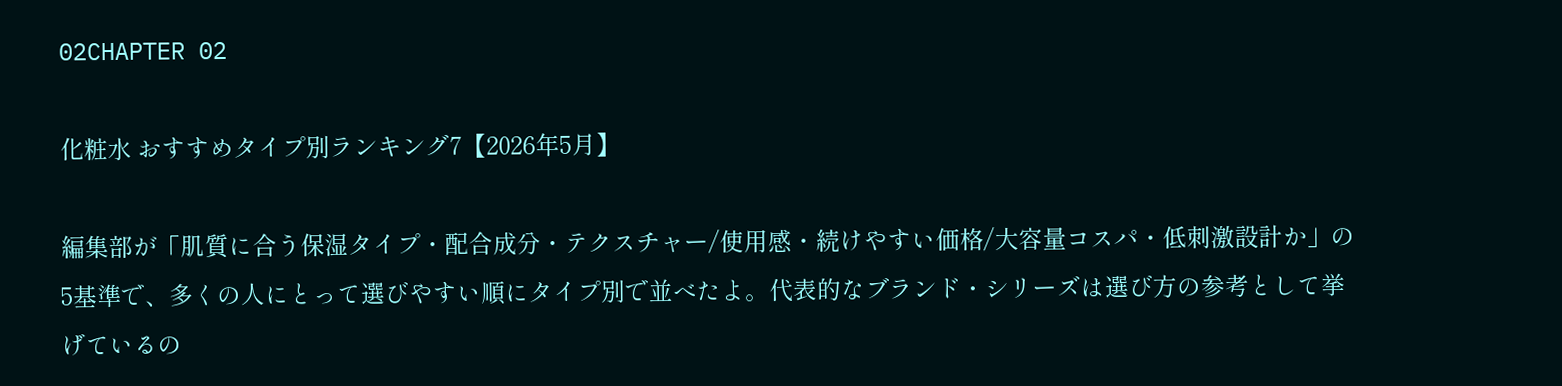02CHAPTER 02

化粧水 おすすめタイプ別ランキング7【2026年5月】

編集部が「肌質に合う保湿タイプ・配合成分・テクスチャー/使用感・続けやすい価格/大容量コスパ・低刺激設計か」の5基準で、多くの人にとって選びやすい順にタイプ別で並べたよ。代表的なブランド・シリーズは選び方の参考として挙げているの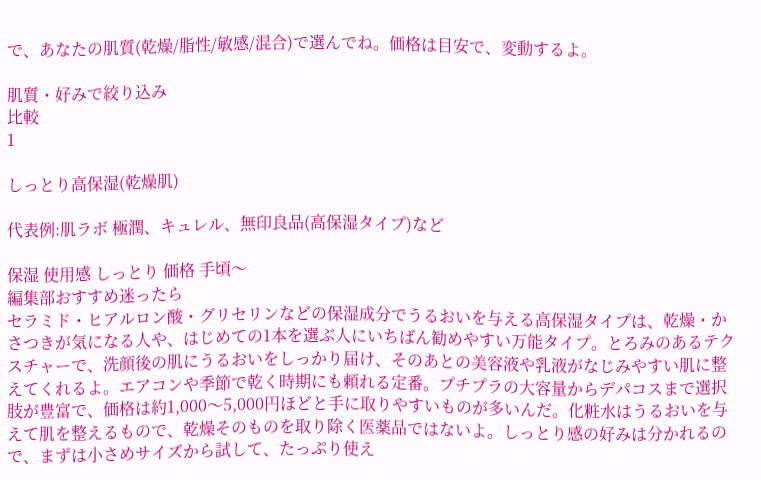で、あなたの肌質(乾燥/脂性/敏感/混合)で選んでね。価格は目安で、変動するよ。

肌質・好みで絞り込み
比較
1

しっとり高保湿(乾燥肌)

代表例:肌ラボ 極潤、キュレル、無印良品(高保湿タイプ)など

保湿 使用感 しっとり 価格 手頃〜
編集部おすすめ迷ったら
セラミド・ヒアルロン酸・グリセリンなどの保湿成分でうるおいを与える高保湿タイプは、乾燥・かさつきが気になる人や、はじめての1本を選ぶ人にいちばん勧めやすい万能タイプ。とろみのあるテクスチャーで、洗顔後の肌にうるおいをしっかり届け、そのあとの美容液や乳液がなじみやすい肌に整えてくれるよ。エアコンや季節で乾く時期にも頼れる定番。プチプラの大容量からデパコスまで選択肢が豊富で、価格は約1,000〜5,000円ほどと手に取りやすいものが多いんだ。化粧水はうるおいを与えて肌を整えるもので、乾燥そのものを取り除く医薬品ではないよ。しっとり感の好みは分かれるので、まずは小さめサイズから試して、たっぷり使え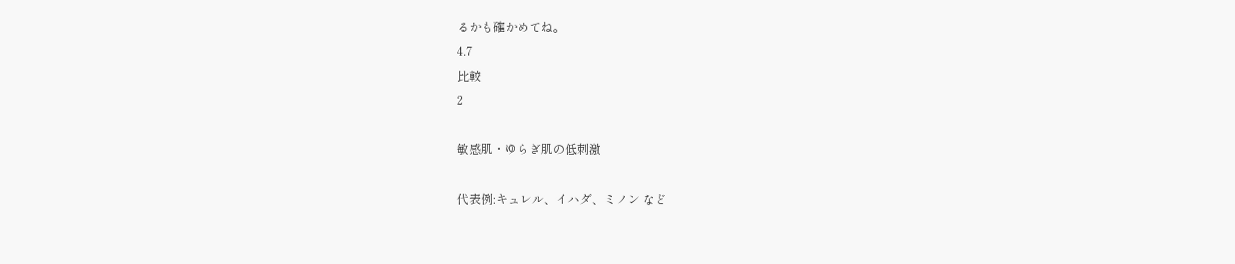るかも確かめてね。
4.7
比較
2

敏感肌・ゆらぎ肌の低刺激

代表例:キュレル、イハダ、ミノン など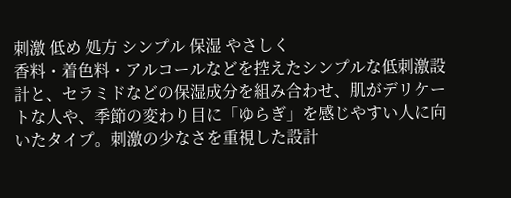刺激 低め 処方 シンプル 保湿 やさしく
香料・着色料・アルコールなどを控えたシンプルな低刺激設計と、セラミドなどの保湿成分を組み合わせ、肌がデリケートな人や、季節の変わり目に「ゆらぎ」を感じやすい人に向いたタイプ。刺激の少なさを重視した設計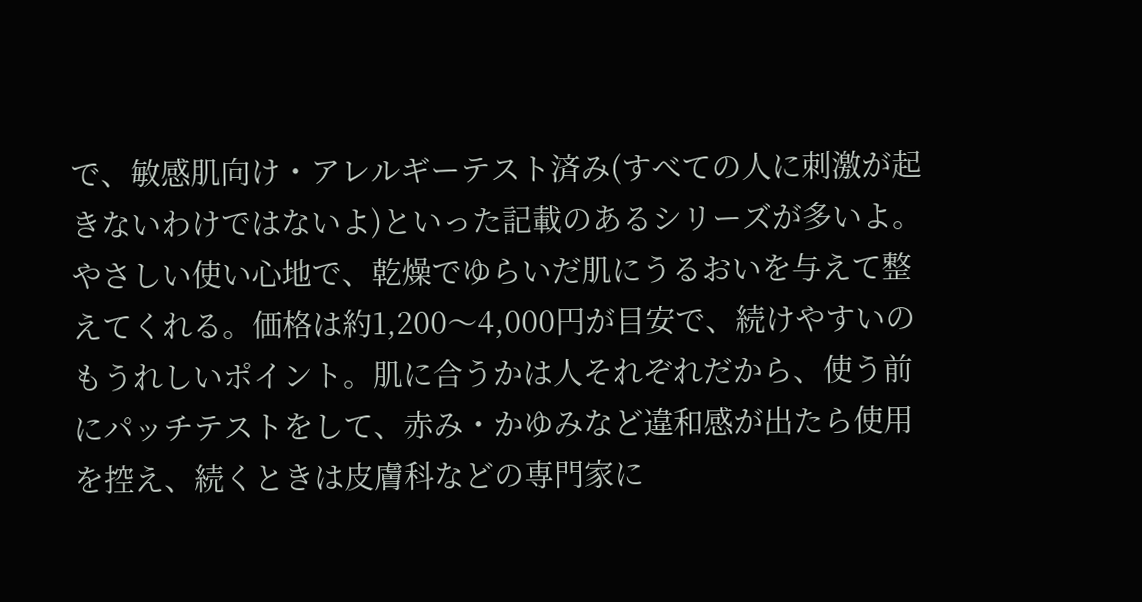で、敏感肌向け・アレルギーテスト済み(すべての人に刺激が起きないわけではないよ)といった記載のあるシリーズが多いよ。やさしい使い心地で、乾燥でゆらいだ肌にうるおいを与えて整えてくれる。価格は約1,200〜4,000円が目安で、続けやすいのもうれしいポイント。肌に合うかは人それぞれだから、使う前にパッチテストをして、赤み・かゆみなど違和感が出たら使用を控え、続くときは皮膚科などの専門家に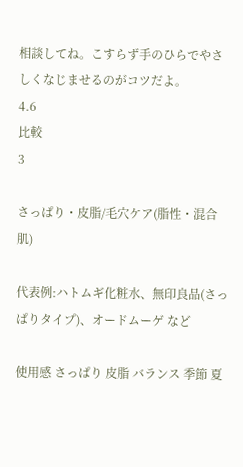相談してね。こすらず手のひらでやさしくなじませるのがコツだよ。
4.6
比較
3

さっぱり・皮脂/毛穴ケア(脂性・混合肌)

代表例:ハトムギ化粧水、無印良品(さっぱりタイプ)、オードムーゲ など

使用感 さっぱり 皮脂 バランス 季節 夏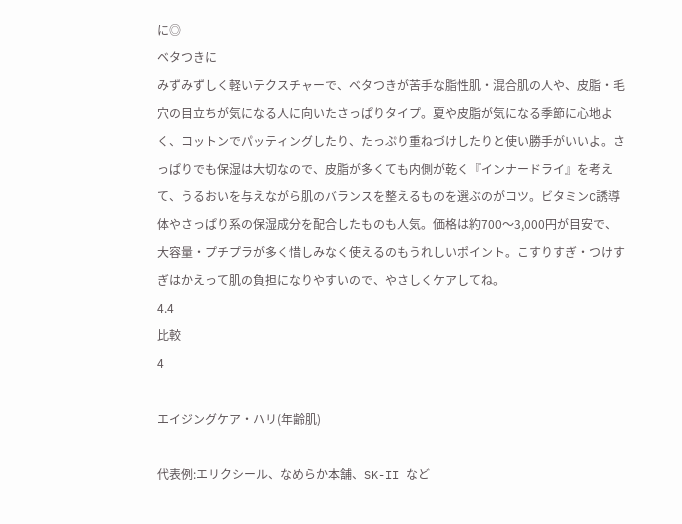に◎
ベタつきに
みずみずしく軽いテクスチャーで、ベタつきが苦手な脂性肌・混合肌の人や、皮脂・毛穴の目立ちが気になる人に向いたさっぱりタイプ。夏や皮脂が気になる季節に心地よく、コットンでパッティングしたり、たっぷり重ねづけしたりと使い勝手がいいよ。さっぱりでも保湿は大切なので、皮脂が多くても内側が乾く『インナードライ』を考えて、うるおいを与えながら肌のバランスを整えるものを選ぶのがコツ。ビタミンC誘導体やさっぱり系の保湿成分を配合したものも人気。価格は約700〜3,000円が目安で、大容量・プチプラが多く惜しみなく使えるのもうれしいポイント。こすりすぎ・つけすぎはかえって肌の負担になりやすいので、やさしくケアしてね。
4.4
比較
4

エイジングケア・ハリ(年齢肌)

代表例:エリクシール、なめらか本舗、SK-II など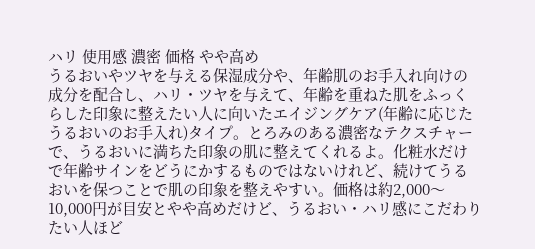ハリ 使用感 濃密 価格 やや高め
うるおいやツヤを与える保湿成分や、年齢肌のお手入れ向けの成分を配合し、ハリ・ツヤを与えて、年齢を重ねた肌をふっくらした印象に整えたい人に向いたエイジングケア(年齢に応じたうるおいのお手入れ)タイプ。とろみのある濃密なテクスチャーで、うるおいに満ちた印象の肌に整えてくれるよ。化粧水だけで年齢サインをどうにかするものではないけれど、続けてうるおいを保つことで肌の印象を整えやすい。価格は約2,000〜10,000円が目安とやや高めだけど、うるおい・ハリ感にこだわりたい人ほど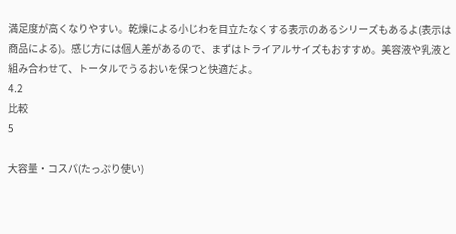満足度が高くなりやすい。乾燥による小じわを目立たなくする表示のあるシリーズもあるよ(表示は商品による)。感じ方には個人差があるので、まずはトライアルサイズもおすすめ。美容液や乳液と組み合わせて、トータルでうるおいを保つと快適だよ。
4.2
比較
5

大容量・コスパ(たっぷり使い)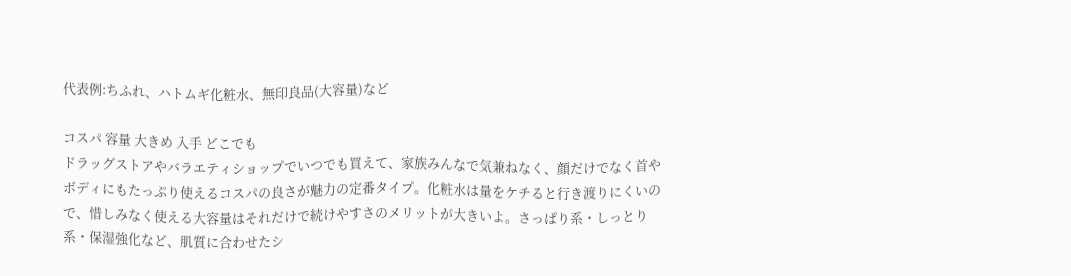代表例:ちふれ、ハトムギ化粧水、無印良品(大容量)など

コスパ 容量 大きめ 入手 どこでも
ドラッグストアやバラエティショップでいつでも買えて、家族みんなで気兼ねなく、顔だけでなく首やボディにもたっぷり使えるコスパの良さが魅力の定番タイプ。化粧水は量をケチると行き渡りにくいので、惜しみなく使える大容量はそれだけで続けやすさのメリットが大きいよ。さっぱり系・しっとり系・保湿強化など、肌質に合わせたシ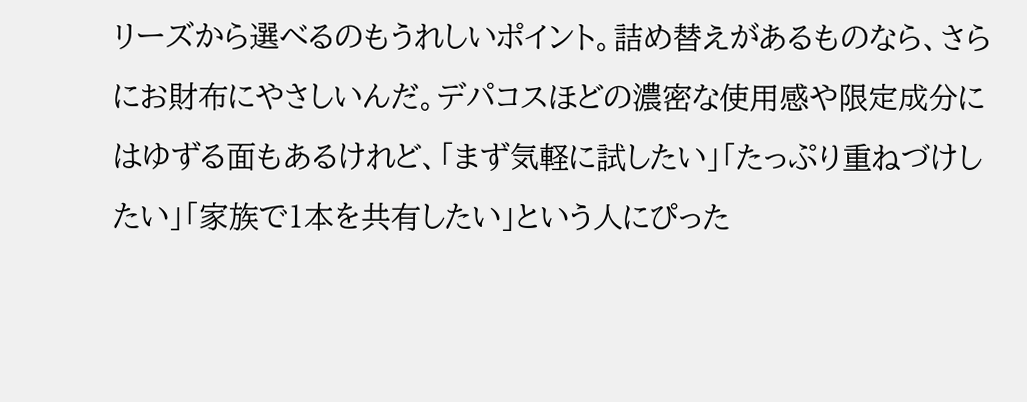リーズから選べるのもうれしいポイント。詰め替えがあるものなら、さらにお財布にやさしいんだ。デパコスほどの濃密な使用感や限定成分にはゆずる面もあるけれど、「まず気軽に試したい」「たっぷり重ねづけしたい」「家族で1本を共有したい」という人にぴった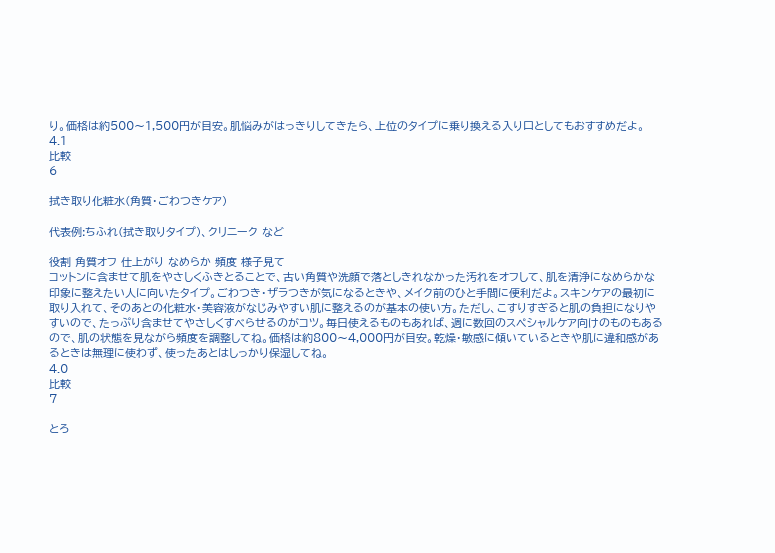り。価格は約500〜1,500円が目安。肌悩みがはっきりしてきたら、上位のタイプに乗り換える入り口としてもおすすめだよ。
4.1
比較
6

拭き取り化粧水(角質・ごわつきケア)

代表例:ちふれ(拭き取りタイプ)、クリニーク など

役割 角質オフ 仕上がり なめらか 頻度 様子見て
コットンに含ませて肌をやさしくふきとることで、古い角質や洗顔で落としきれなかった汚れをオフして、肌を清浄になめらかな印象に整えたい人に向いたタイプ。ごわつき・ザラつきが気になるときや、メイク前のひと手間に便利だよ。スキンケアの最初に取り入れて、そのあとの化粧水・美容液がなじみやすい肌に整えるのが基本の使い方。ただし、こすりすぎると肌の負担になりやすいので、たっぷり含ませてやさしくすべらせるのがコツ。毎日使えるものもあれば、週に数回のスペシャルケア向けのものもあるので、肌の状態を見ながら頻度を調整してね。価格は約800〜4,000円が目安。乾燥・敏感に傾いているときや肌に違和感があるときは無理に使わず、使ったあとはしっかり保湿してね。
4.0
比較
7

とろ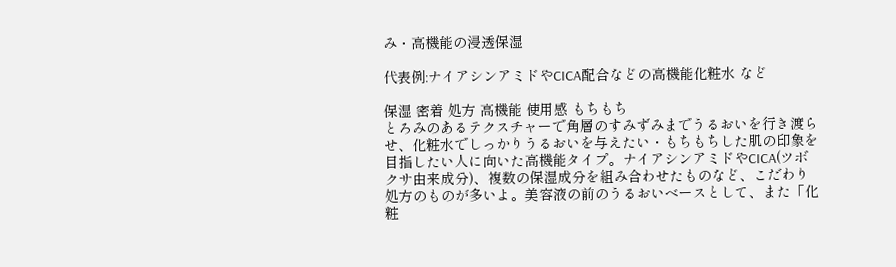み・高機能の浸透保湿

代表例:ナイアシンアミドやCICA配合などの高機能化粧水 など

保湿 密着 処方 高機能 使用感 もちもち
とろみのあるテクスチャーで角層のすみずみまでうるおいを行き渡らせ、化粧水でしっかりうるおいを与えたい・もちもちした肌の印象を目指したい人に向いた高機能タイプ。ナイアシンアミドやCICA(ツボクサ由来成分)、複数の保湿成分を組み合わせたものなど、こだわり処方のものが多いよ。美容液の前のうるおいベースとして、また「化粧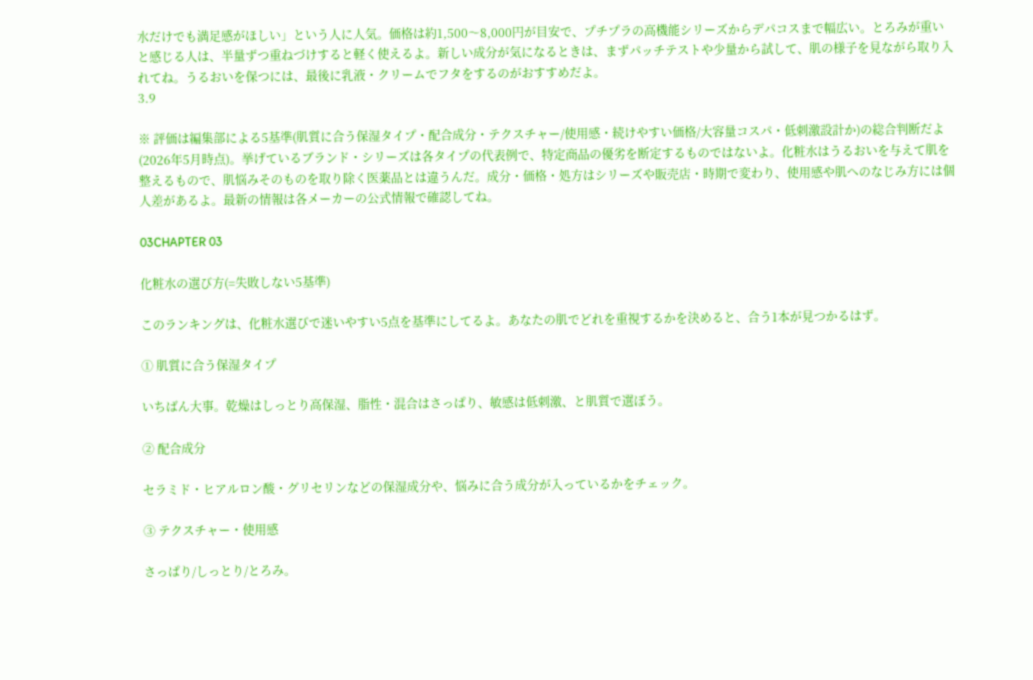水だけでも満足感がほしい」という人に人気。価格は約1,500〜8,000円が目安で、プチプラの高機能シリーズからデパコスまで幅広い。とろみが重いと感じる人は、半量ずつ重ねづけすると軽く使えるよ。新しい成分が気になるときは、まずパッチテストや少量から試して、肌の様子を見ながら取り入れてね。うるおいを保つには、最後に乳液・クリームでフタをするのがおすすめだよ。
3.9

※ 評価は編集部による5基準(肌質に合う保湿タイプ・配合成分・テクスチャー/使用感・続けやすい価格/大容量コスパ・低刺激設計か)の総合判断だよ(2026年5月時点)。挙げているブランド・シリーズは各タイプの代表例で、特定商品の優劣を断定するものではないよ。化粧水はうるおいを与えて肌を整えるもので、肌悩みそのものを取り除く医薬品とは違うんだ。成分・価格・処方はシリーズや販売店・時期で変わり、使用感や肌へのなじみ方には個人差があるよ。最新の情報は各メーカーの公式情報で確認してね。

03CHAPTER 03

化粧水の選び方(=失敗しない5基準)

このランキングは、化粧水選びで迷いやすい5点を基準にしてるよ。あなたの肌でどれを重視するかを決めると、合う1本が見つかるはず。

① 肌質に合う保湿タイプ

いちばん大事。乾燥はしっとり高保湿、脂性・混合はさっぱり、敏感は低刺激、と肌質で選ぼう。

② 配合成分

セラミド・ヒアルロン酸・グリセリンなどの保湿成分や、悩みに合う成分が入っているかをチェック。

③ テクスチャー・使用感

さっぱり/しっとり/とろみ。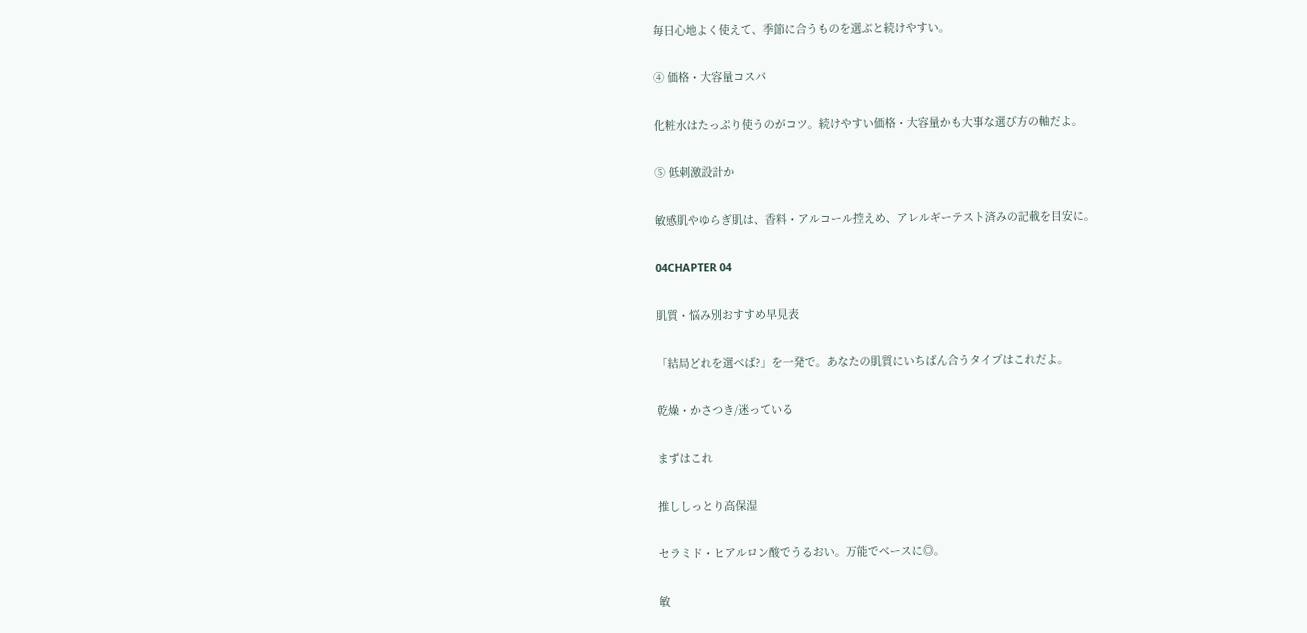毎日心地よく使えて、季節に合うものを選ぶと続けやすい。

④ 価格・大容量コスパ

化粧水はたっぷり使うのがコツ。続けやすい価格・大容量かも大事な選び方の軸だよ。

⑤ 低刺激設計か

敏感肌やゆらぎ肌は、香料・アルコール控えめ、アレルギーテスト済みの記載を目安に。

04CHAPTER 04

肌質・悩み別おすすめ早見表

「結局どれを選べば?」を一発で。あなたの肌質にいちばん合うタイプはこれだよ。

乾燥・かさつき/迷っている

まずはこれ

推ししっとり高保湿

セラミド・ヒアルロン酸でうるおい。万能でベースに◎。

敏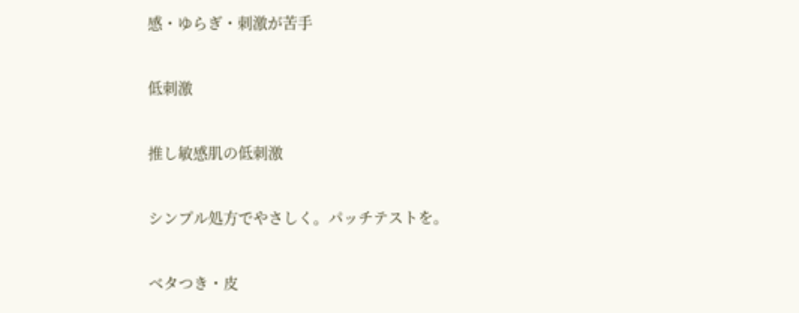感・ゆらぎ・刺激が苦手

低刺激

推し敏感肌の低刺激

シンプル処方でやさしく。パッチテストを。

ベタつき・皮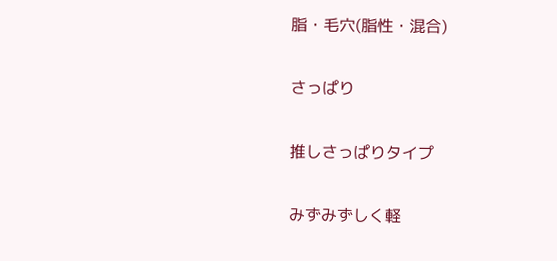脂・毛穴(脂性・混合)

さっぱり

推しさっぱりタイプ

みずみずしく軽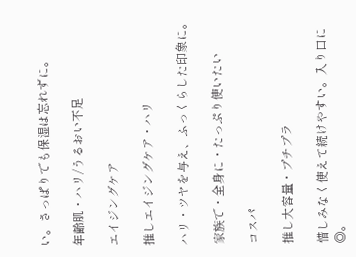い。さっぱりでも保湿は忘れずに。

年齢肌・ハリ/うるおい不足

エイジングケア

推しエイジングケア・ハリ

ハリ・ツヤを与え、ふっくらした印象に。

家族で・全身に・たっぷり使いたい

コスパ

推し大容量・プチプラ

惜しみなく使えて続けやすい。入り口に◎。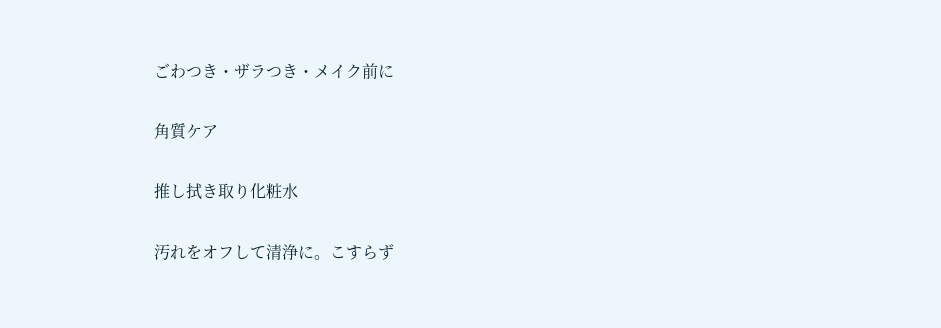ごわつき・ザラつき・メイク前に

角質ケア

推し拭き取り化粧水

汚れをオフして清浄に。こすらず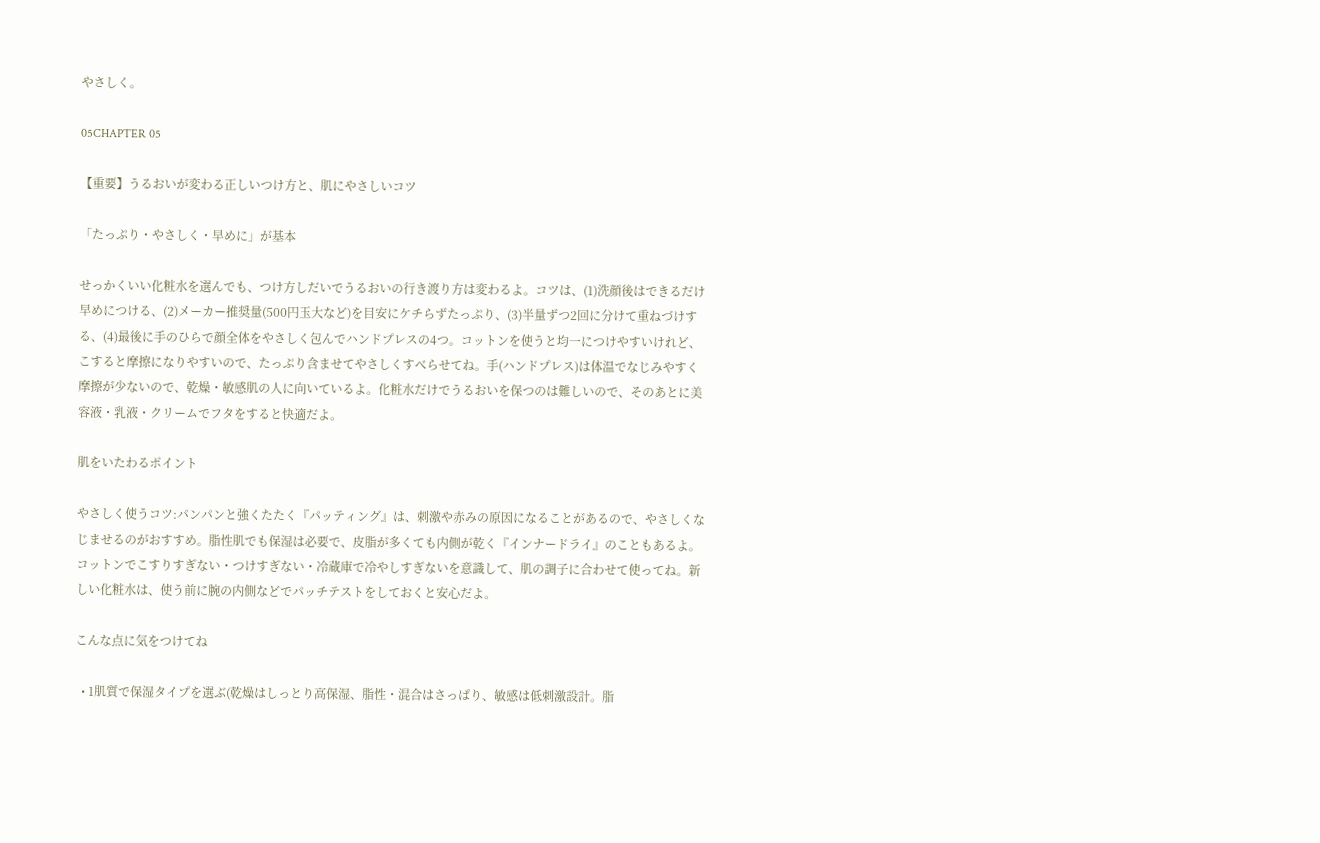やさしく。

05CHAPTER 05

【重要】うるおいが変わる正しいつけ方と、肌にやさしいコツ

「たっぷり・やさしく・早めに」が基本

せっかくいい化粧水を選んでも、つけ方しだいでうるおいの行き渡り方は変わるよ。コツは、(1)洗顔後はできるだけ早めにつける、(2)メーカー推奨量(500円玉大など)を目安にケチらずたっぷり、(3)半量ずつ2回に分けて重ねづけする、(4)最後に手のひらで顔全体をやさしく包んでハンドプレスの4つ。コットンを使うと均一につけやすいけれど、こすると摩擦になりやすいので、たっぷり含ませてやさしくすべらせてね。手(ハンドプレス)は体温でなじみやすく摩擦が少ないので、乾燥・敏感肌の人に向いているよ。化粧水だけでうるおいを保つのは難しいので、そのあとに美容液・乳液・クリームでフタをすると快適だよ。

肌をいたわるポイント

やさしく使うコツ:パンパンと強くたたく『パッティング』は、刺激や赤みの原因になることがあるので、やさしくなじませるのがおすすめ。脂性肌でも保湿は必要で、皮脂が多くても内側が乾く『インナードライ』のこともあるよ。コットンでこすりすぎない・つけすぎない・冷蔵庫で冷やしすぎないを意識して、肌の調子に合わせて使ってね。新しい化粧水は、使う前に腕の内側などでパッチテストをしておくと安心だよ。

こんな点に気をつけてね

  • 1肌質で保湿タイプを選ぶ(乾燥はしっとり高保湿、脂性・混合はさっぱり、敏感は低刺激設計。脂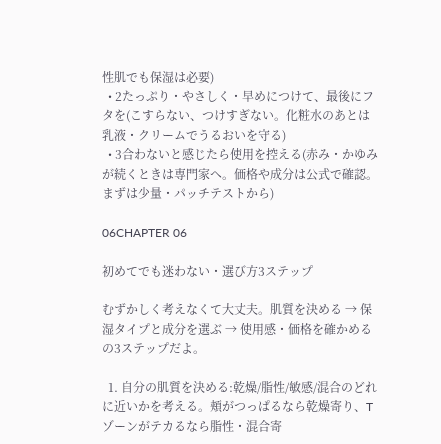性肌でも保湿は必要)
  • 2たっぷり・やさしく・早めにつけて、最後にフタを(こすらない、つけすぎない。化粧水のあとは乳液・クリームでうるおいを守る)
  • 3合わないと感じたら使用を控える(赤み・かゆみが続くときは専門家へ。価格や成分は公式で確認。まずは少量・パッチテストから)

06CHAPTER 06

初めてでも迷わない・選び方3ステップ

むずかしく考えなくて大丈夫。肌質を決める → 保湿タイプと成分を選ぶ → 使用感・価格を確かめるの3ステップだよ。

  1. 自分の肌質を決める:乾燥/脂性/敏感/混合のどれに近いかを考える。頬がつっぱるなら乾燥寄り、Tゾーンがテカるなら脂性・混合寄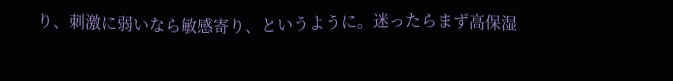り、刺激に弱いなら敏感寄り、というように。迷ったらまず高保湿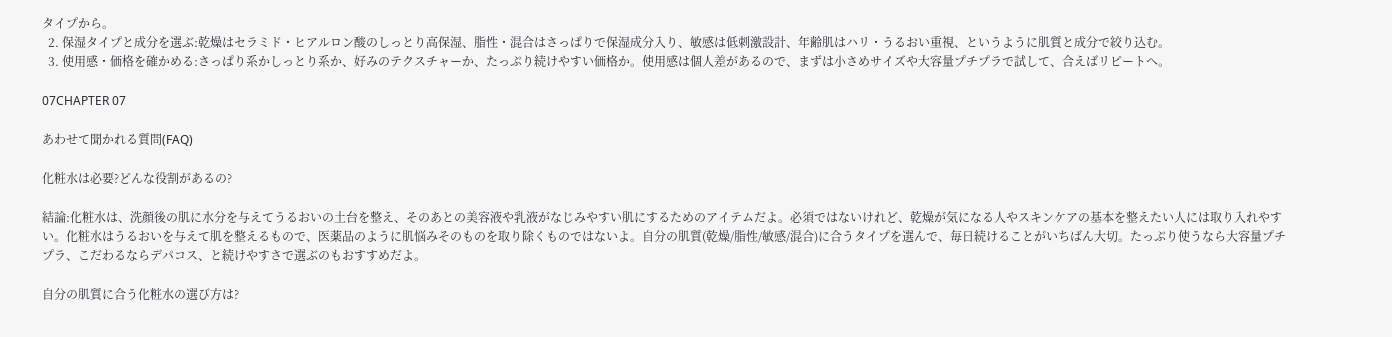タイプから。
  2. 保湿タイプと成分を選ぶ:乾燥はセラミド・ヒアルロン酸のしっとり高保湿、脂性・混合はさっぱりで保湿成分入り、敏感は低刺激設計、年齢肌はハリ・うるおい重視、というように肌質と成分で絞り込む。
  3. 使用感・価格を確かめる:さっぱり系かしっとり系か、好みのテクスチャーか、たっぷり続けやすい価格か。使用感は個人差があるので、まずは小さめサイズや大容量プチプラで試して、合えばリピートへ。

07CHAPTER 07

あわせて聞かれる質問(FAQ)

化粧水は必要?どんな役割があるの?

結論:化粧水は、洗顔後の肌に水分を与えてうるおいの土台を整え、そのあとの美容液や乳液がなじみやすい肌にするためのアイテムだよ。必須ではないけれど、乾燥が気になる人やスキンケアの基本を整えたい人には取り入れやすい。化粧水はうるおいを与えて肌を整えるもので、医薬品のように肌悩みそのものを取り除くものではないよ。自分の肌質(乾燥/脂性/敏感/混合)に合うタイプを選んで、毎日続けることがいちばん大切。たっぷり使うなら大容量プチプラ、こだわるならデパコス、と続けやすさで選ぶのもおすすめだよ。

自分の肌質に合う化粧水の選び方は?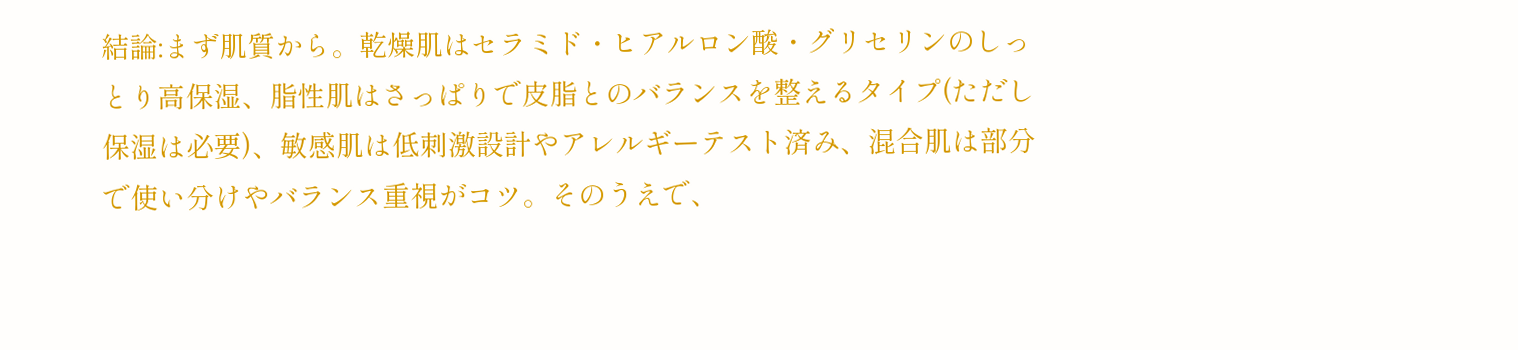結論:まず肌質から。乾燥肌はセラミド・ヒアルロン酸・グリセリンのしっとり高保湿、脂性肌はさっぱりで皮脂とのバランスを整えるタイプ(ただし保湿は必要)、敏感肌は低刺激設計やアレルギーテスト済み、混合肌は部分で使い分けやバランス重視がコツ。そのうえで、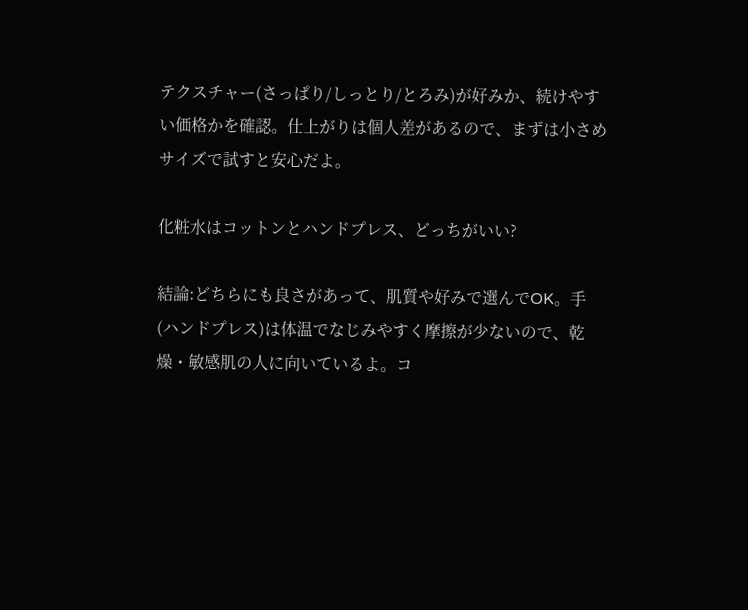テクスチャー(さっぱり/しっとり/とろみ)が好みか、続けやすい価格かを確認。仕上がりは個人差があるので、まずは小さめサイズで試すと安心だよ。

化粧水はコットンとハンドプレス、どっちがいい?

結論:どちらにも良さがあって、肌質や好みで選んでOK。手(ハンドプレス)は体温でなじみやすく摩擦が少ないので、乾燥・敏感肌の人に向いているよ。コ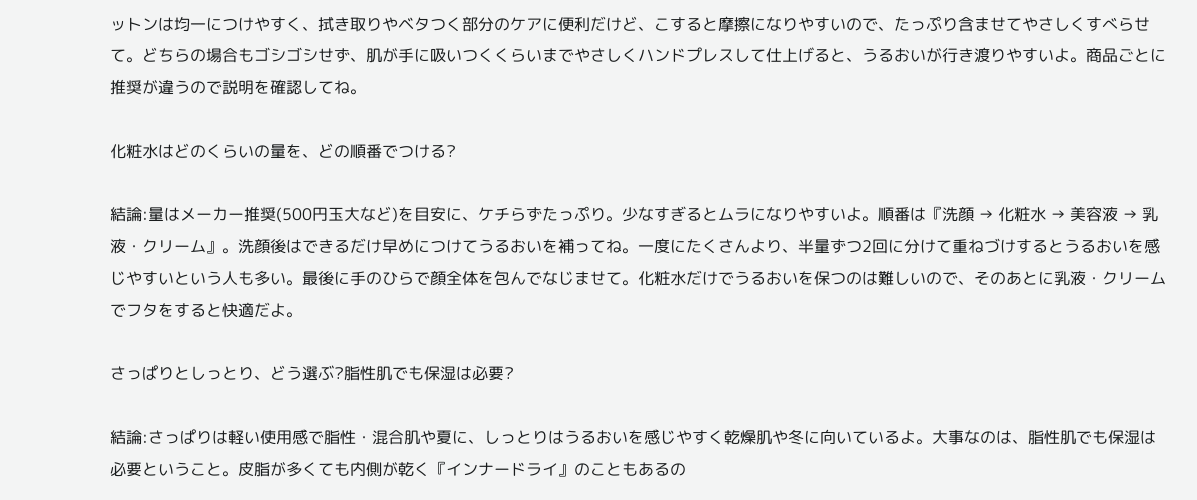ットンは均一につけやすく、拭き取りやベタつく部分のケアに便利だけど、こすると摩擦になりやすいので、たっぷり含ませてやさしくすべらせて。どちらの場合もゴシゴシせず、肌が手に吸いつくくらいまでやさしくハンドプレスして仕上げると、うるおいが行き渡りやすいよ。商品ごとに推奨が違うので説明を確認してね。

化粧水はどのくらいの量を、どの順番でつける?

結論:量はメーカー推奨(500円玉大など)を目安に、ケチらずたっぷり。少なすぎるとムラになりやすいよ。順番は『洗顔 → 化粧水 → 美容液 → 乳液・クリーム』。洗顔後はできるだけ早めにつけてうるおいを補ってね。一度にたくさんより、半量ずつ2回に分けて重ねづけするとうるおいを感じやすいという人も多い。最後に手のひらで顔全体を包んでなじませて。化粧水だけでうるおいを保つのは難しいので、そのあとに乳液・クリームでフタをすると快適だよ。

さっぱりとしっとり、どう選ぶ?脂性肌でも保湿は必要?

結論:さっぱりは軽い使用感で脂性・混合肌や夏に、しっとりはうるおいを感じやすく乾燥肌や冬に向いているよ。大事なのは、脂性肌でも保湿は必要ということ。皮脂が多くても内側が乾く『インナードライ』のこともあるの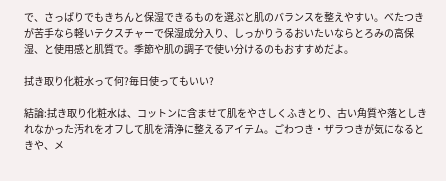で、さっぱりでもきちんと保湿できるものを選ぶと肌のバランスを整えやすい。べたつきが苦手なら軽いテクスチャーで保湿成分入り、しっかりうるおいたいならとろみの高保湿、と使用感と肌質で。季節や肌の調子で使い分けるのもおすすめだよ。

拭き取り化粧水って何?毎日使ってもいい?

結論:拭き取り化粧水は、コットンに含ませて肌をやさしくふきとり、古い角質や落としきれなかった汚れをオフして肌を清浄に整えるアイテム。ごわつき・ザラつきが気になるときや、メ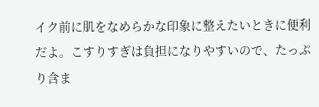イク前に肌をなめらかな印象に整えたいときに便利だよ。こすりすぎは負担になりやすいので、たっぷり含ま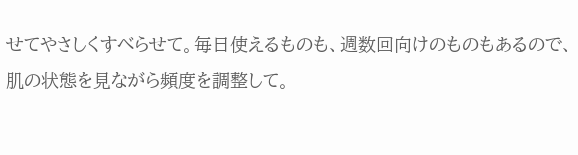せてやさしくすべらせて。毎日使えるものも、週数回向けのものもあるので、肌の状態を見ながら頻度を調整して。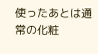使ったあとは通常の化粧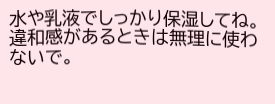水や乳液でしっかり保湿してね。違和感があるときは無理に使わないで。